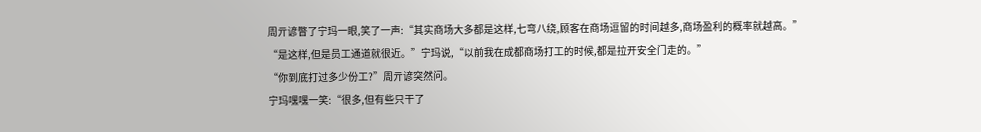周亓谚瞥了宁玛一眼,笑了一声:“其实商场大多都是这样,七弯八绕,顾客在商场逗留的时间越多,商场盈利的概率就越高。”
“是这样,但是员工通道就很近。”宁玛说,“以前我在成都商场打工的时候,都是拉开安全门走的。”
“你到底打过多少份工?”周亓谚突然问。
宁玛嘿嘿一笑:“很多,但有些只干了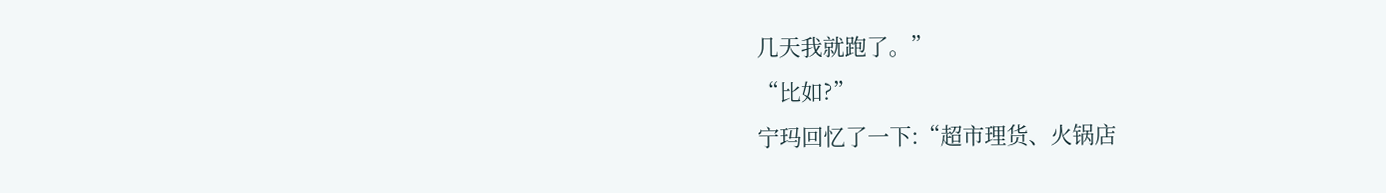几天我就跑了。”
“比如?”
宁玛回忆了一下:“超市理货、火锅店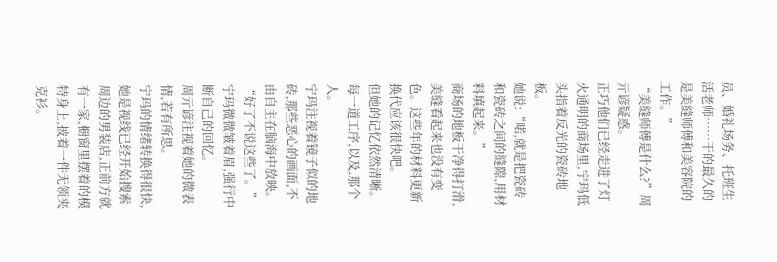员、婚礼场务、托班生活老师……干的最久的是美缝师傅和美容院的工作。”
“美缝师傅是什么?”周亓谚疑惑。
正巧他们已经走进了灯火通明的商场里,宁玛低头指着反光的瓷砖地板。
她说:“喏,就是把瓷砖和瓷砖之间的缝隙,用材料填起来。”
商场的地板干净得打滑,美缝看起来也没有变色。这些年的材料更新换代应该很快吧。
但她的记忆依然清晰。每一道工序,以及,那个人。
宁玛注视着镜子似的地砖,那些恶心的画面,不由自主在脑海中放映。
“好了不说这些了。”宁玛微微皱着眉,强行中断自己的回忆。
周亓谚注视着她的微表情,若有所思。
宁玛的情绪转换得很快,她是视线已经开始搜索周边的男装店,正前方就有一家,橱窗里摆着的模特身上,披着一件无领夹克衫。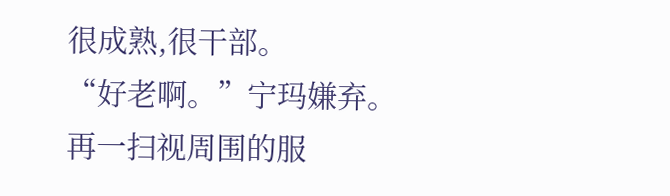很成熟,很干部。
“好老啊。”宁玛嫌弃。
再一扫视周围的服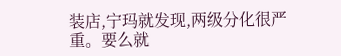装店,宁玛就发现,两级分化很严重。要么就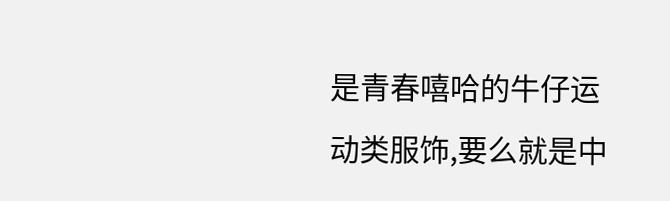是青春嘻哈的牛仔运动类服饰,要么就是中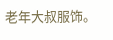老年大叔服饰。